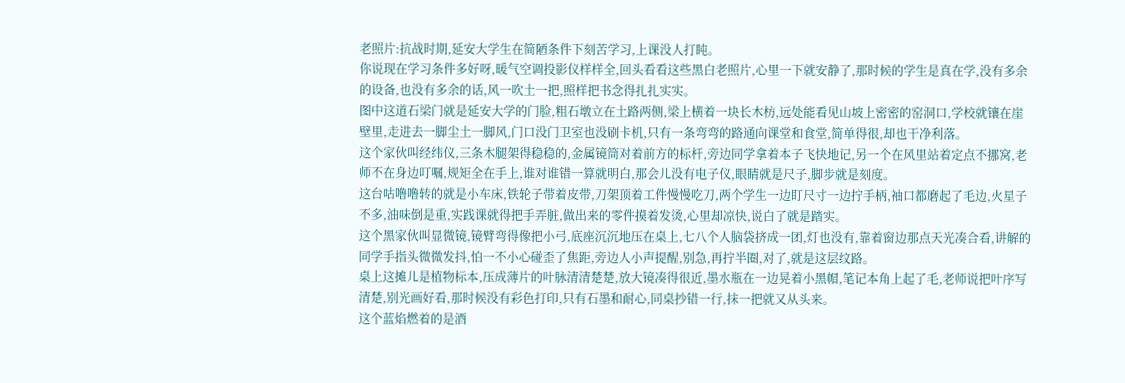老照片:抗战时期,延安大学生在简陋条件下刻苦学习,上课没人打盹。
你说现在学习条件多好呀,暖气空调投影仪样样全,回头看看这些黑白老照片,心里一下就安静了,那时候的学生是真在学,没有多余的设备,也没有多余的话,风一吹土一把,照样把书念得扎扎实实。
图中这道石梁门就是延安大学的门脸,粗石墩立在土路两侧,梁上横着一块长木枋,远处能看见山坡上密密的窑洞口,学校就镶在崖壁里,走进去一脚尘土一脚风,门口没门卫室也没刷卡机,只有一条弯弯的路通向课堂和食堂,简单得很,却也干净利落。
这个家伙叫经纬仪,三条木腿架得稳稳的,金属镜筒对着前方的标杆,旁边同学拿着本子飞快地记,另一个在风里站着定点不挪窝,老师不在身边叮嘱,规矩全在手上,谁对谁错一算就明白,那会儿没有电子仪,眼睛就是尺子,脚步就是刻度。
这台咕噜噜转的就是小车床,铁轮子带着皮带,刀架顶着工件慢慢吃刀,两个学生一边盯尺寸一边拧手柄,袖口都磨起了毛边,火星子不多,油味倒是重,实践课就得把手弄脏,做出来的零件摸着发烫,心里却凉快,说白了就是踏实。
这个黑家伙叫显微镜,镜臂弯得像把小弓,底座沉沉地压在桌上,七八个人脑袋挤成一团,灯也没有,靠着窗边那点天光凑合看,讲解的同学手指头微微发抖,怕一不小心碰歪了焦距,旁边人小声提醒,别急,再拧半圈,对了,就是这层纹路。
桌上这摊儿是植物标本,压成薄片的叶脉清清楚楚,放大镜凑得很近,墨水瓶在一边晃着小黑帽,笔记本角上起了毛,老师说把叶序写清楚,别光画好看,那时候没有彩色打印,只有石墨和耐心,同桌抄错一行,抹一把就又从头来。
这个蓝焰燃着的是酒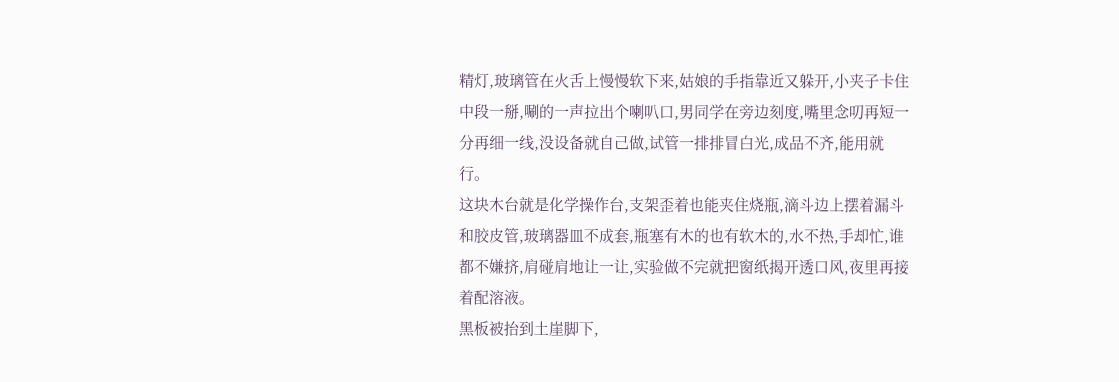精灯,玻璃管在火舌上慢慢软下来,姑娘的手指靠近又躲开,小夹子卡住中段一掰,唰的一声拉出个喇叭口,男同学在旁边刻度,嘴里念叨再短一分再细一线,没设备就自己做,试管一排排冒白光,成品不齐,能用就行。
这块木台就是化学操作台,支架歪着也能夹住烧瓶,滴斗边上摆着漏斗和胶皮管,玻璃器皿不成套,瓶塞有木的也有软木的,水不热,手却忙,谁都不嫌挤,肩碰肩地让一让,实验做不完就把窗纸揭开透口风,夜里再接着配溶液。
黑板被抬到土崖脚下,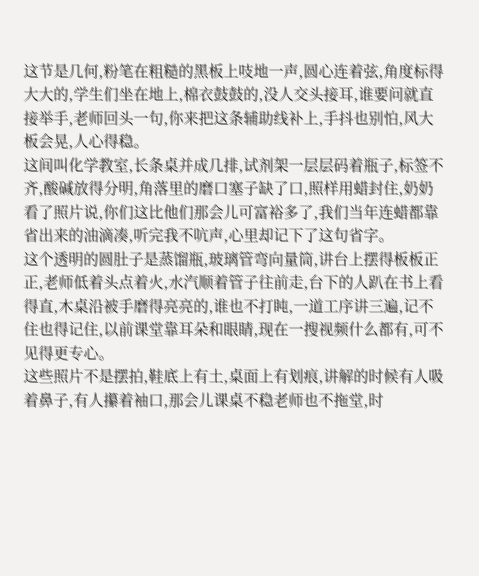这节是几何,粉笔在粗糙的黑板上吱地一声,圆心连着弦,角度标得大大的,学生们坐在地上,棉衣鼓鼓的,没人交头接耳,谁要问就直接举手,老师回头一句,你来把这条辅助线补上,手抖也别怕,风大板会晃,人心得稳。
这间叫化学教室,长条桌并成几排,试剂架一层层码着瓶子,标签不齐,酸碱放得分明,角落里的磨口塞子缺了口,照样用蜡封住,奶奶看了照片说,你们这比他们那会儿可富裕多了,我们当年连蜡都靠省出来的油滴凑,听完我不吭声,心里却记下了这句省字。
这个透明的圆肚子是蒸馏瓶,玻璃管弯向量筒,讲台上摆得板板正正,老师低着头点着火,水汽顺着管子往前走,台下的人趴在书上看得直,木桌沿被手磨得亮亮的,谁也不打盹,一道工序讲三遍,记不住也得记住,以前课堂靠耳朵和眼睛,现在一搜视频什么都有,可不见得更专心。
这些照片不是摆拍,鞋底上有土,桌面上有划痕,讲解的时候有人吸着鼻子,有人攥着袖口,那会儿课桌不稳老师也不拖堂,时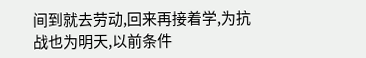间到就去劳动,回来再接着学,为抗战也为明天,以前条件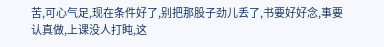苦,可心气足,现在条件好了,别把那股子劲儿丢了,书要好好念,事要认真做,上课没人打盹,这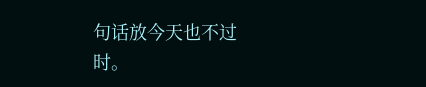句话放今天也不过时。